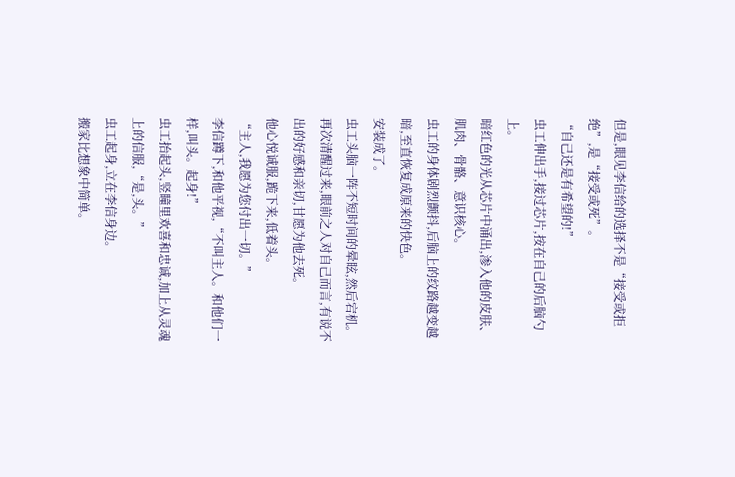但是,眼见李信给的选择不是“接受或拒绝”,是“接受或死”。
“自己还是有希望的!”
虫工伸出手,接过芯片,按在自己的后脑勺上。
暗红色的光从芯片中涌出,渗入他的皮肤、肌肉、骨骼、意识核心。
虫工的身体剧烈颤抖,后脑上的纹路越变越暗,至直恢复成原来的快色。
安装成了。
虫工头脑一阵不短时间的晕眩,然后宕机。
再次清醒过来,眼前之人对自己而言,有说不出的好感和亲切,甘愿为他去死。
他心悦诚服,跪下来,低着头。
“主人,我愿为您付出一切。”
李信蹲下,和他平视,“不叫主人。和他们一样,叫头。起身!”
虫工抬起头,竖瞳里欢喜和忠诚,加上从灵魂上的信服,“是,头。”
虫工起身,立在李信身边。
搬家比想象中简单。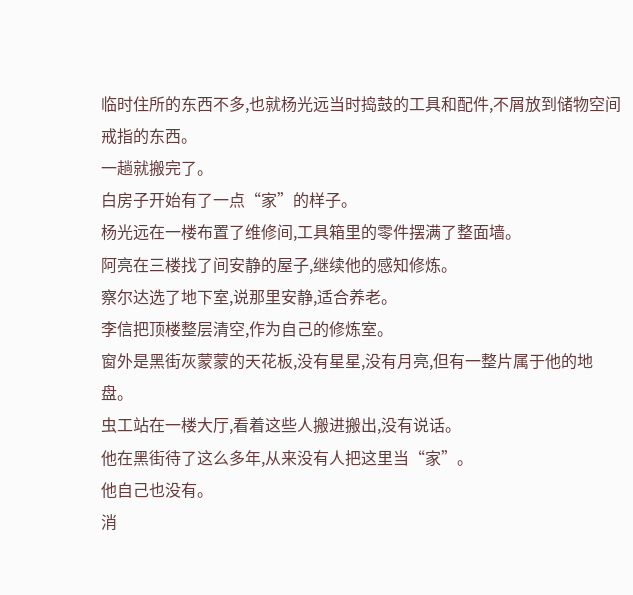临时住所的东西不多,也就杨光远当时捣鼓的工具和配件,不屑放到储物空间戒指的东西。
一趟就搬完了。
白房子开始有了一点“家”的样子。
杨光远在一楼布置了维修间,工具箱里的零件摆满了整面墙。
阿亮在三楼找了间安静的屋子,继续他的感知修炼。
察尔达选了地下室,说那里安静,适合养老。
李信把顶楼整层清空,作为自己的修炼室。
窗外是黑街灰蒙蒙的天花板,没有星星,没有月亮,但有一整片属于他的地盘。
虫工站在一楼大厅,看着这些人搬进搬出,没有说话。
他在黑街待了这么多年,从来没有人把这里当“家”。
他自己也没有。
消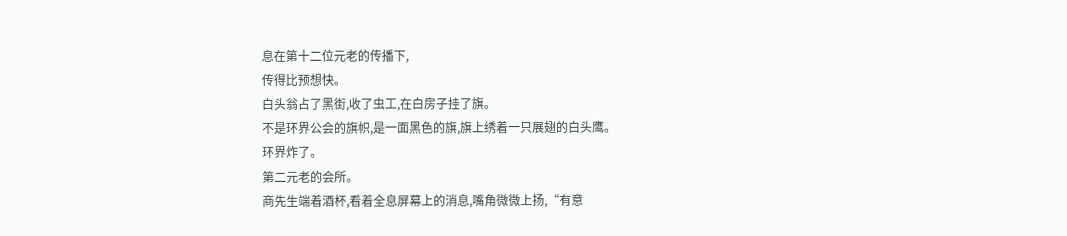息在第十二位元老的传播下,
传得比预想快。
白头翁占了黑街,收了虫工,在白房子挂了旗。
不是环界公会的旗帜,是一面黑色的旗,旗上绣着一只展翅的白头鹰。
环界炸了。
第二元老的会所。
商先生端着酒杯,看着全息屏幕上的消息,嘴角微微上扬,“有意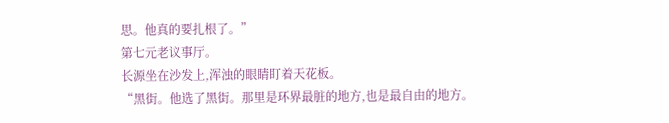思。他真的要扎根了。”
第七元老议事厅。
长源坐在沙发上,浑浊的眼睛盯着天花板。
“黑街。他选了黑街。那里是环界最脏的地方,也是最自由的地方。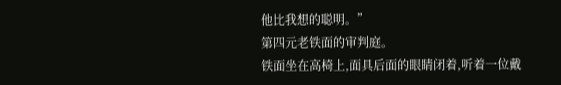他比我想的聪明。”
第四元老铁面的审判庭。
铁面坐在高椅上,面具后面的眼睛闭着,听着一位戴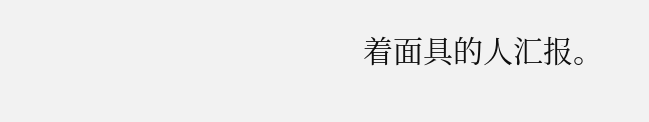着面具的人汇报。